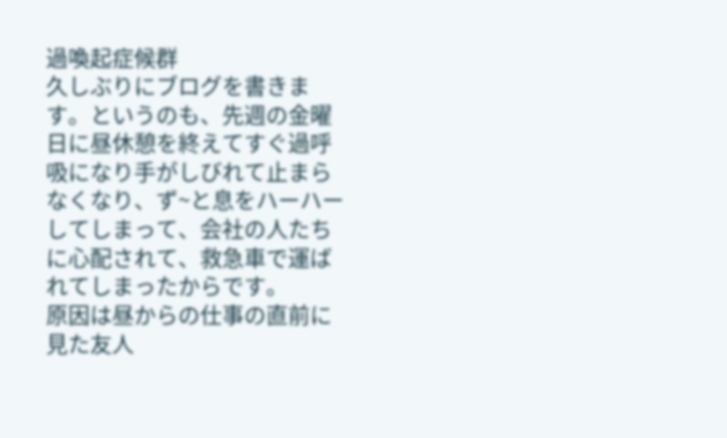過喚起症候群
久しぶりにブログを書きます。というのも、先週の金曜日に昼休憩を終えてすぐ過呼吸になり手がしびれて止まらなくなり、ず~と息をハーハーしてしまって、会社の人たちに心配されて、救急車で運ばれてしまったからです。
原因は昼からの仕事の直前に見た友人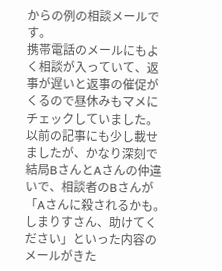からの例の相談メールです。
携帯電話のメールにもよく相談が入っていて、返事が遅いと返事の催促がくるので昼休みもマメにチェックしていました。
以前の記事にも少し載せましたが、かなり深刻で結局BさんとAさんの仲違いで、相談者のBさんが「Aさんに殺されるかも。しまりすさん、助けてください」といった内容のメールがきた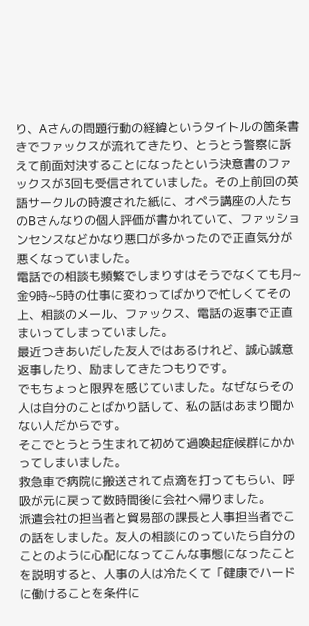り、Aさんの問題行動の経緯というタイトルの箇条書きでファックスが流れてきたり、とうとう警察に訴えて前面対決することになったという決意書のファックスが3回も受信されていました。その上前回の英語サークルの時渡された紙に、オペラ講座の人たちのBさんなりの個人評価が書かれていて、ファッションセンスなどかなり悪口が多かったので正直気分が悪くなっていました。
電話での相談も頻繁でしまりすはそうでなくても月~金9時~5時の仕事に変わってばかりで忙しくてその上、相談のメール、ファックス、電話の返事で正直まいってしまっていました。
最近つきあいだした友人ではあるけれど、誠心誠意返事したり、励ましてきたつもりです。
でもちょっと限界を感じていました。なぜならその人は自分のことばかり話して、私の話はあまり聞かない人だからです。
そこでとうとう生まれて初めて過喚起症候群にかかってしまいました。
救急車で病院に搬送されて点滴を打ってもらい、呼吸が元に戻って数時間後に会社へ帰りました。
派遣会社の担当者と貿易部の課長と人事担当者でこの話をしました。友人の相談にのっていたら自分のことのように心配になってこんな事態になったことを説明すると、人事の人は冷たくて「健康でハードに働けることを条件に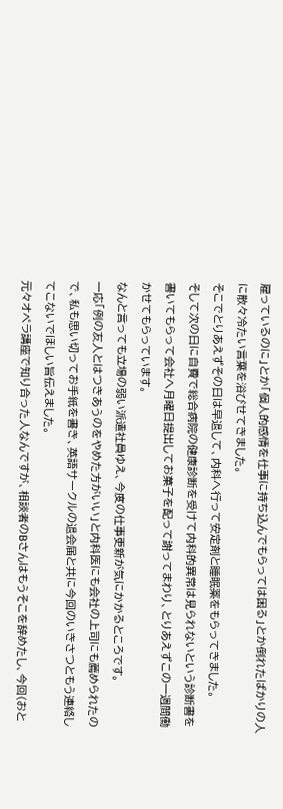雇っているのに」とか「個人的感情を仕事に持ち込んでもらっては困る」とか倒れたばかりの人に散々冷たい言葉を浴びせてきました。
そこでとりあえずその日は早退して、内科へ行って安定剤と睡眠薬をもらってきました。
そして次の日に自費で総合病院の健康診断を受けて内科的異常は見られないという診断書を書いてもらって会社へ月曜日提出してお菓子を配って謝ってまわり、とりあえずこの一週間働かせてもらっています。
なんと言っても立場の弱い派遣社員ゆえ、今度の仕事更新が気にかかるところです。
一応「例の友人とはつきあうのをやめた方がいい」と内科医にも会社の上司にも薦められたので、私も思い切ってお手紙を書き、英語サークルの退会届と共に今回のいきさつともう連絡してこないでほしい旨伝えました。
元々オペラ講座で知り合った人なんですが、相談者のBさんはもうそこを辞めたし、今回(おと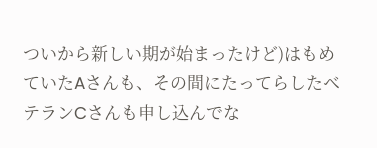ついから新しい期が始まったけど)はもめていたAさんも、その間にたってらしたベテランCさんも申し込んでな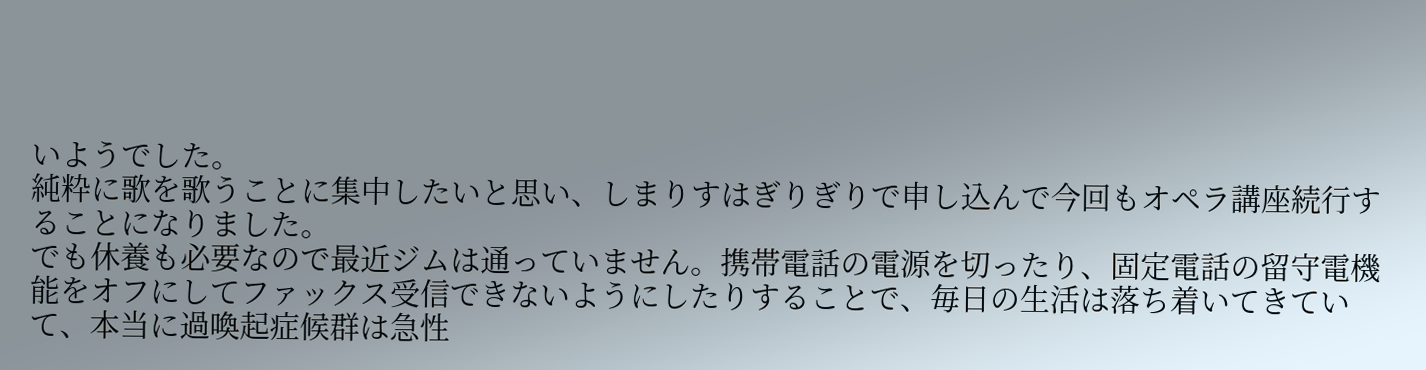いようでした。
純粋に歌を歌うことに集中したいと思い、しまりすはぎりぎりで申し込んで今回もオペラ講座続行することになりました。
でも休養も必要なので最近ジムは通っていません。携帯電話の電源を切ったり、固定電話の留守電機能をオフにしてファックス受信できないようにしたりすることで、毎日の生活は落ち着いてきていて、本当に過喚起症候群は急性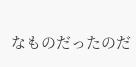なものだったのだ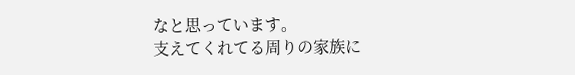なと思っています。
支えてくれてる周りの家族に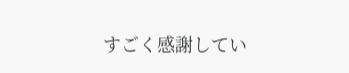すごく感謝してい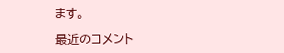ます。

最近のコメント